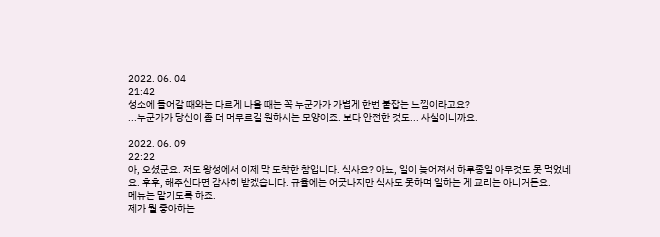2022. 06. 04
21:42
성소에 들어갈 때와는 다르게 나올 때는 꼭 누군가가 가볍게 한번 붙잡는 느낌이라고요?
...누군가가 당신이 좀 더 머무르길 원하시는 모양이죠. 보다 안전한 것도... 사실이니까요.

2022. 06. 09
22:22
아, 오셨군요. 저도 왕성에서 이제 막 도착한 참입니다. 식사요? 아뇨, 일이 늦어져서 하루종일 아무것도 못 먹었네요. 후후, 해주신다면 감사히 받겠습니다. 규율에는 어긋나지만 식사도 못하며 일하는 게 교리는 아니거든요.
메뉴는 맡기도록 하죠.
제가 뭘 좋아하는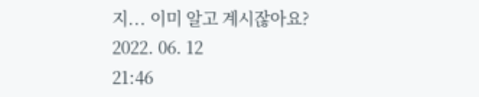지... 이미 알고 계시잖아요?
2022. 06. 12
21:46